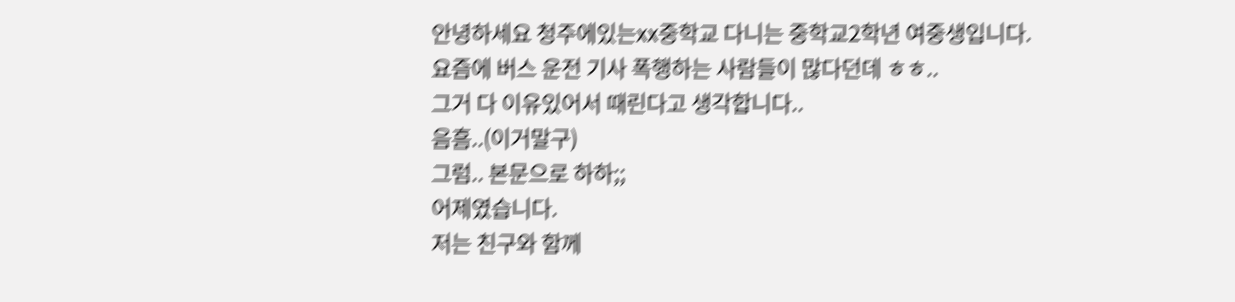안녕하세요 청주에있는xx중학교 다니는 중학교2학년 여중생입니다.
요즘에 버스 운전 기사 폭행하는 사람들이 많다던데 ㅎㅎ..
그거 다 이유있어서 때린다고 생각합니다..
음흠..(이거말구)
그럼.. 본문으로 하하;;
어제였습니다.
저는 친구와 함께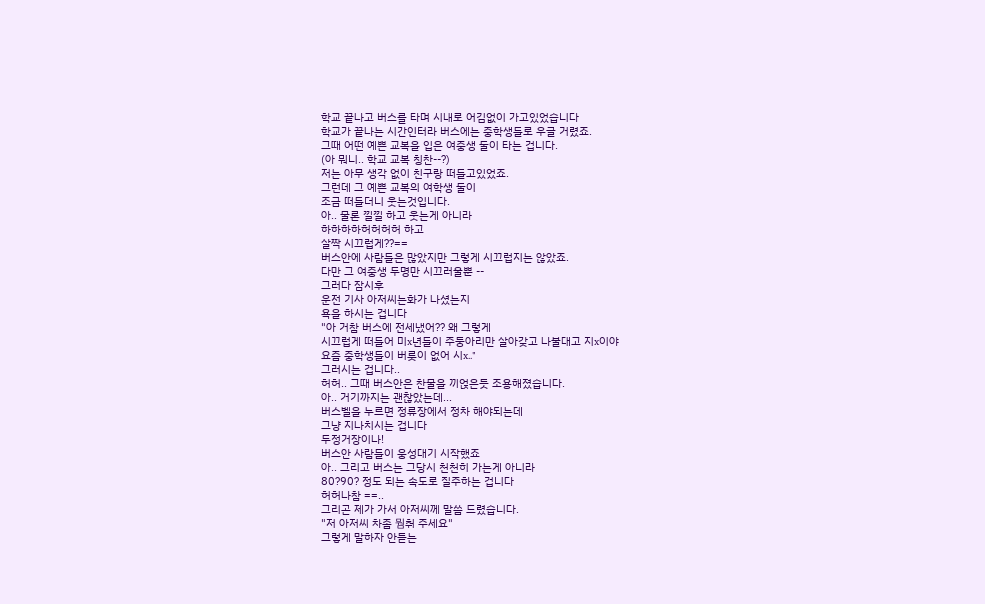학교 끝나고 버스를 타며 시내로 어김없이 가고있었습니다
학교가 끝나는 시간인터라 버스에는 중학생들로 우글 거렸죠.
그때 어떤 예쁜 교복을 입은 여중생 둘이 타는 겁니다.
(아 뭐니.. 학교 교복 칭찬--?)
저는 아무 생각 없이 친구랑 떠들고있었죠.
그런데 그 예쁜 교복의 여학생 둘이
조금 떠들더니 웃는것입니다.
아.. 물론 낄낄 하고 웃는게 아니라
하하하하허허허허 하고
살짝 시끄럽게??==
버스안에 사람들은 많았지만 그렇게 시끄럽지는 않았죠.
다만 그 여중생 두명만 시끄러울뿐 --
그러다 잠시후
운전 기사 아저씨는화가 나셨는지
욕을 하시는 겁니다
"아 거참 버스에 전세냈어?? 왜 그렇게
시끄럽게 떠들어 미x년들이 주둥아리만 살아갖고 나불대고 지x이야
요즘 중학생들이 버릇이 없어 시x.."
그러시는 겁니다..
허허.. 그때 버스안은 찬물을 끼얹은듯 조용해졌습니다.
아.. 거기까지는 괜찮았는데...
버스벨을 누르면 정류장에서 정차 해야되는데
그냥 지나치시는 겁니다
두정거장이나!
버스안 사람들이 웅성대기 시작했죠
아.. 그리고 버스는 그당시 천천히 가는게 아니라
80?90? 정도 되는 속도로 질주하는 겁니다
허허나참 ==..
그리곤 제가 가서 아저씨께 말씀 드렸습니다.
"저 아저씨 차좀 뭠춰 주세요"
그렇게 말하자 안듣는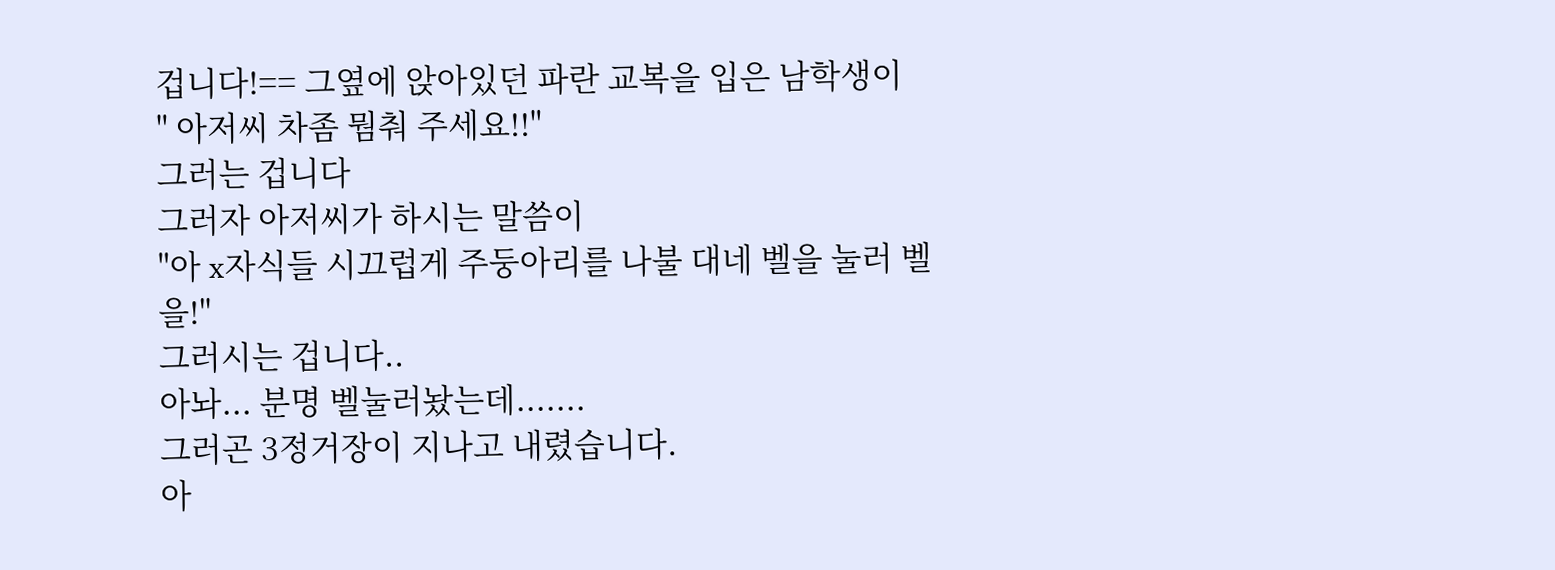겁니다!== 그옆에 앉아있던 파란 교복을 입은 남학생이
" 아저씨 차좀 뭠춰 주세요!!"
그러는 겁니다
그러자 아저씨가 하시는 말씀이
"아 x자식들 시끄럽게 주둥아리를 나불 대네 벨을 눌러 벨을!"
그러시는 겁니다..
아놔... 분명 벨눌러놨는데.......
그러곤 3정거장이 지나고 내렸습니다.
아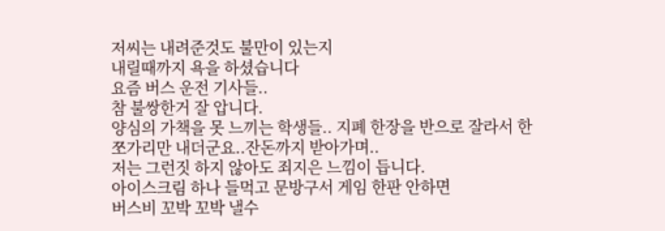저씨는 내려준것도 불만이 있는지
내릴때까지 욕을 하셨습니다
요즘 버스 운전 기사들..
참 불쌍한거 잘 압니다.
양심의 가책을 못 느끼는 학생들.. 지폐 한장을 반으로 잘라서 한쪼가리만 내더군요..잔돈까지 받아가며..
저는 그런짓 하지 않아도 죄지은 느낌이 듭니다.
아이스크림 하나 들먹고 문방구서 게임 한판 안하면
버스비 꼬박 꼬박 낼수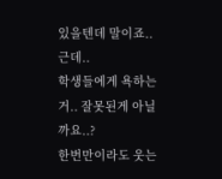있을텐데 말이죠..
근데..
학생들에게 욕하는거.. 잘못된게 아닐까요..?
한번만이라도 웃는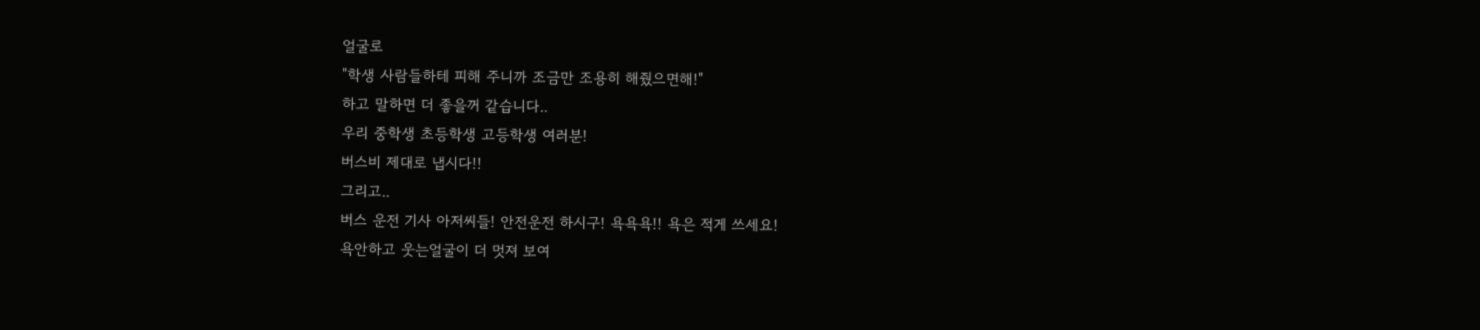얼굴로
"학생 사람들하테 피해 주니까 조금만 조용히 해줬으면해!"
하고 말하면 더 좋을꺼 같습니다..
우리 중학생 초등학생 고등학생 여러분!
버스비 제대로 냅시다!!
그리고..
버스 운전 기사 아저씨들! 안전운전 하시구! 욕욕욕!! 욕은 적게 쓰세요!
욕안하고 웃는얼굴이 더 멋져 보여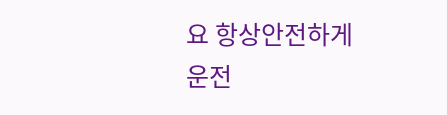요 항상안전하게 운전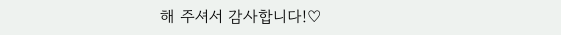해 주셔서 감사합니다!♡